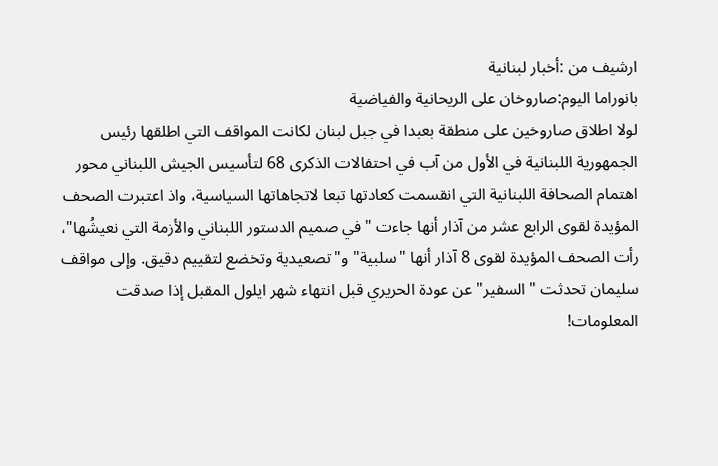ارشيف من :أخبار لبنانية
بانوراما اليوم:صاروخان على الريحانية والفياضية
لولا اطلاق صاروخين على منطقة بعبدا في جبل لبنان لكانت المواقف التي اطلقها رئيس الجمهورية اللبنانية في الأول من آب في احتفالات الذكرى 68 لتأسيس الجيش اللبناني محور اهتمام الصحافة اللبنانية التي انقسمت كعادتها تبعا لاتجاهاتها السياسية، واذ اعتبرت الصحف المؤيدة لقوى الرابع عشر من آذار أنها جاءت "في صميم الدستور اللبناني والأزمة التي نعيشُها"، رأت الصحف المؤيدة لقوى 8 آذار أنها "سلبية" و"تصعيدية وتخضع لتقييم دقيق. وإلى مواقف سليمان تحدثت " السفير" عن عودة الحريري قبل انتهاء شهر ايلول المقبل إذا صدقت المعلومات!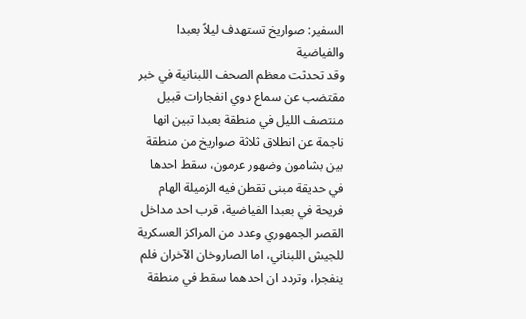السفير: صواريخ تستهدف ليلاً بعبدا والفياضية
وقد تحدثت معظم الصحف اللبنانية في خبر مقتضب عن سماع دوي انفجارات قبيل منتصف الليل في منطقة بعبدا تبين انها ناجمة عن انطلاق ثلاثة صواريخ من منطقة بين بشامون وضهور عرمون، سقط احدها في حديقة مبنى تقطن فيه الزميلة الهام فريحة في بعبدا الفياضية، قرب احد مداخل القصر الجمهوري وعدد من المراكز العسكرية للجيش اللبناني، اما الصاروخان الآخران فلم ينفجرا، وتردد ان احدهما سقط في منطقة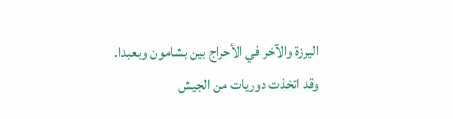اليرزة والآخر في الأحراج بين بشامون وبعبدا.
وقد اتخذت دوريات من الجيش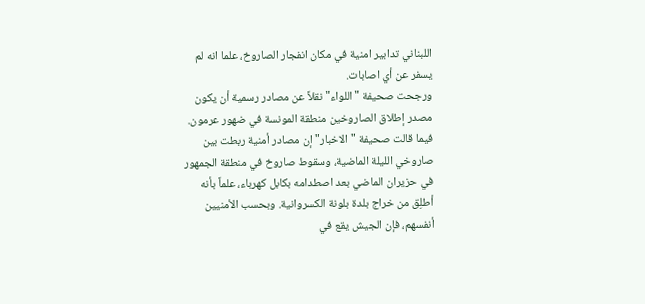اللبناني تدابير امنية في مكان انفجار الصاروخ، علما انه لم يسفر عن أي اصابات.
ورجحت صحيفة "اللواء" نقلاً عن مصادر رسمية أن يكون مصدر إطلاق الصاروخين منطقة المونسة في ضهور عرمون. فيما قالت صحيفة "الاخبار" إن مصادر أمنية ربطت بين صاروخي الليلة الماضية، وسقوط صاروخ في منطقة الجمهور في حزيران الماضي بعد اصطدامه بكابل كهرباء، علماً بأنه أطلِق من خراج بلدة بلونة الكسروانية. وبحسب الأمنيين أنفسهم، فإن الجيش يقع في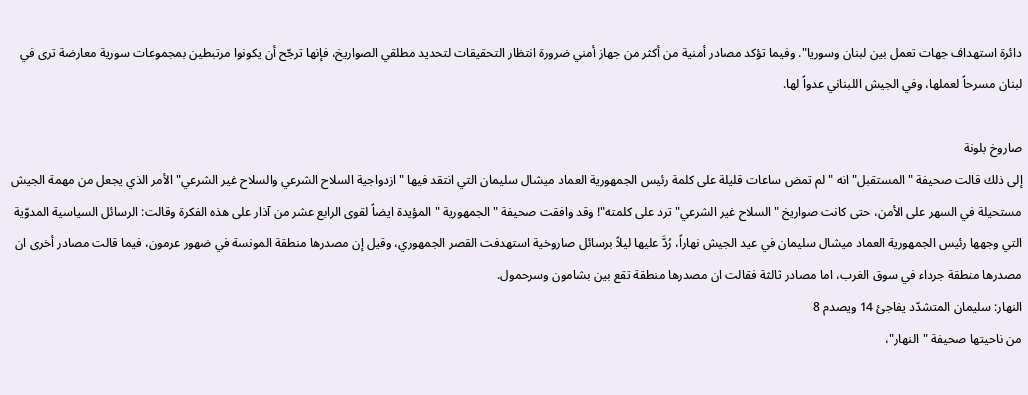دائرة استهداف جهات تعمل بين لبنان وسوريا". وفيما تؤكد مصادر أمنية من أكثر من جهاز أمني ضرورة انتظار التحقيقات لتحديد مطلقي الصواريخ، فإنها ترجّح أن يكونوا مرتبطين بمجموعات سورية معارضة ترى في لبنان مسرحاً لعملها، وفي الجيش اللبناني عدواً لها.

صاروخ بلونة
إلى ذلك قالت صحيفة "المستقبل" انه "لم تمض ساعات قليلة على كلمة رئيس الجمهورية العماد ميشال سليمان التي انتقد فيها "ازدواجية السلاح الشرعي والسلاح غير الشرعي" الأمر الذي يجعل من مهمة الجيش مستحيلة في السهر على الأمن، حتى كانت صواريخ "السلاح غير الشرعي" ترد على كلمته"! وقد وافقت صحيفة "الجمهورية " المؤيدة ايضاً لقوى الرابع عشر من آذار على هذه الفكرة وقالت: الرسائل السياسية المدوّية التي وجهها رئيس الجمهورية العماد ميشال سليمان في عيد الجيش نهاراً، رُدَّ عليها ليلاً برسائل صاروخية استهدفت القصر الجمهوري، وقيل إن مصدرها منطقة المونسة في ضهور عرمون، فيما قالت مصادر أخرى ان مصدرها منطقة جرداء في سوق الغرب، اما مصادر ثالثة فقالت ان مصدرها منطقة تقع بين بشامون وسرحمول.
النهار: سليمان المتشدّد يفاجئ 14 ويصدم 8
من ناحيتها صحيفة "النهار"،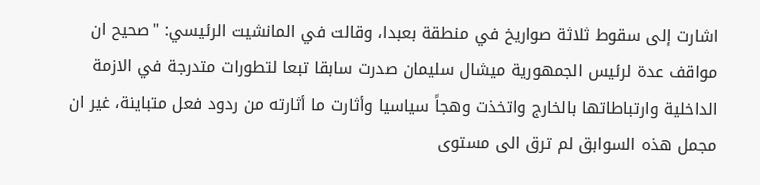اشارت إلى سقوط ثلاثة صواريخ في منطقة بعبدا، وقالت في المانشيت الرئيسي: "صحيح ان مواقف عدة لرئيس الجمهورية ميشال سليمان صدرت سابقا تبعا لتطورات متدرجة في الازمة الداخلية وارتباطاتها بالخارج واتخذت وهجاً سياسيا وأثارت ما أثارته من ردود فعل متباينة، غير ان مجمل هذه السوابق لم ترق الى مستوى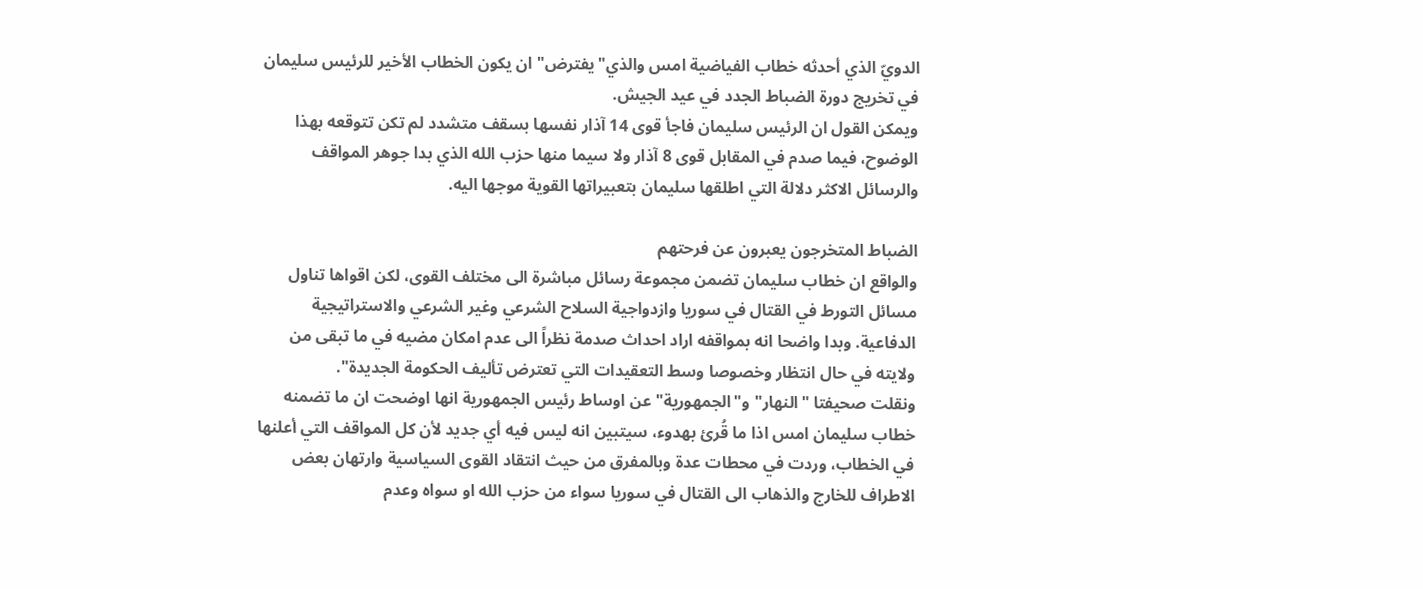الدويّ الذي أحدثه خطاب الفياضية امس والذي"يفترض" ان يكون الخطاب الأخير للرئيس سليمان في تخريج دورة الضباط الجدد في عيد الجيش.
ويمكن القول ان الرئيس سليمان فاجأ قوى 14 آذار نفسها بسقف متشدد لم تكن تتوقعه بهذا الوضوح، فيما صدم في المقابل قوى 8 آذار ولا سيما منها حزب الله الذي بدا جوهر المواقف والرسائل الاكثر دلالة التي اطلقها سليمان بتعبيراتها القوية موجها اليه.

الضباط المتخرجون يعبرون عن فرحتهم
والواقع ان خطاب سليمان تضمن مجموعة رسائل مباشرة الى مختلف القوى، لكن اقواها تناول مسائل التورط في القتال في سوريا وازدواجية السلاح الشرعي وغير الشرعي والاستراتيجية الدفاعية. وبدا واضحا انه بمواقفه اراد احداث صدمة نظراً الى عدم امكان مضيه في ما تبقى من ولايته في حال انتظار وخصوصا وسط التعقيدات التي تعترض تأليف الحكومة الجديدة".
ونقلت صحيفتا "النهار" و"الجمهورية" عن اوساط رئيس الجمهورية انها اوضحت ان ما تضمنه خطاب سليمان امس اذا ما قُرئ بهدوء، سيتبين انه ليس فيه أي جديد لأن كل المواقف التي أعلنها في الخطاب، وردت في محطات عدة وبالمفرق من حيث انتقاد القوى السياسية وارتهان بعض الاطراف للخارج والذهاب الى القتال في سوريا سواء من حزب الله او سواه وعدم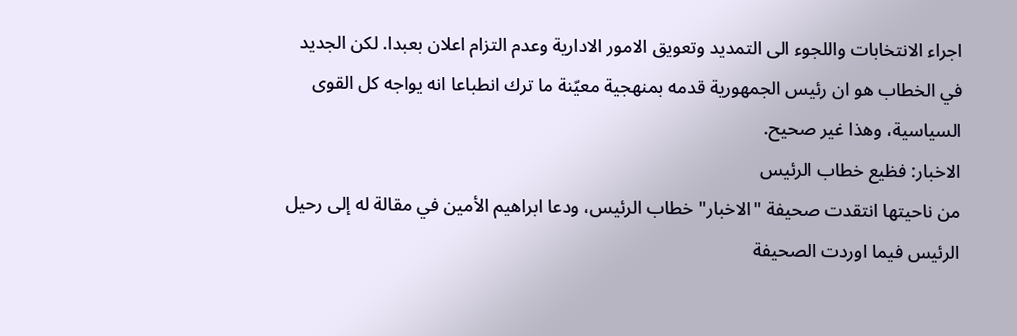اجراء الانتخابات واللجوء الى التمديد وتعويق الامور الادارية وعدم التزام اعلان بعبدا. لكن الجديد في الخطاب هو ان رئيس الجمهورية قدمه بمنهجية معيّنة ما ترك انطباعا انه يواجه كل القوى السياسية، وهذا غير صحيح.
الاخبار: فظيع خطاب الرئيس
من ناحيتها انتقدت صحيفة "الاخبار" خطاب الرئيس، ودعا ابراهيم الأمين في مقالة له إلى رحيل الرئيس فيما اوردت الصحيفة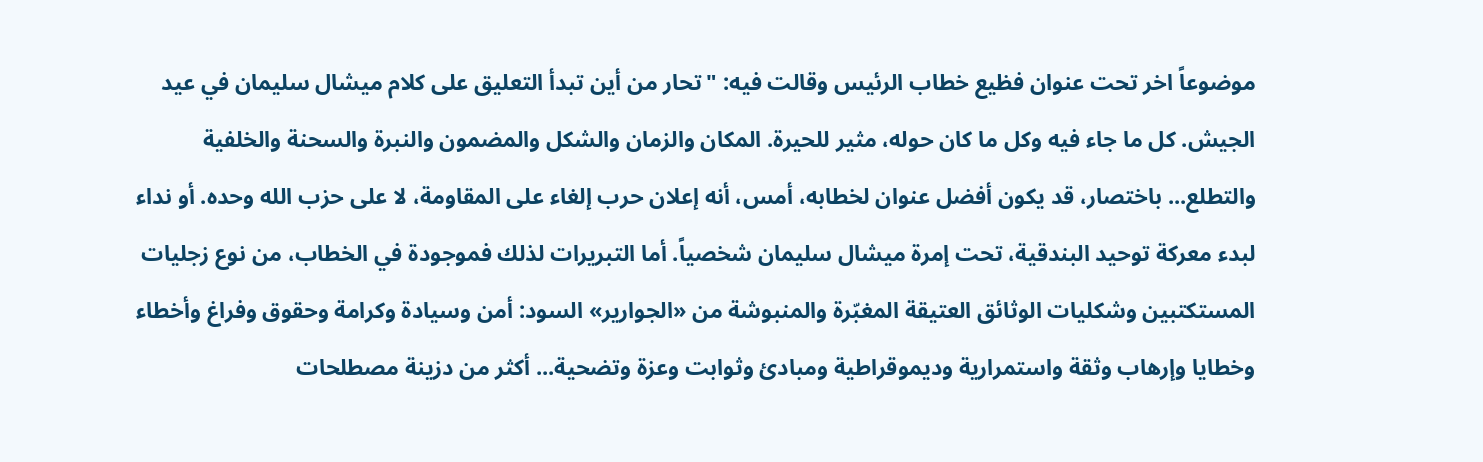موضوعاً اخر تحت عنوان فظيع خطاب الرئيس وقالت فيه: "تحار من أين تبدأ التعليق على كلام ميشال سليمان في عيد الجيش. كل ما جاء فيه وكل ما كان حوله، مثير للحيرة. المكان والزمان والشكل والمضمون والنبرة والسحنة والخلفية والتطلع... باختصار، قد يكون أفضل عنوان لخطابه، أمس، أنه إعلان حرب إلغاء على المقاومة، لا على حزب الله وحده. أو نداء لبدء معركة توحيد البندقية، تحت إمرة ميشال سليمان شخصياً. أما التبريرات لذلك فموجودة في الخطاب، من نوع زجليات المستكتبين وشكليات الوثائق العتيقة المغبّرة والمنبوشة من «الجوارير» السود: أمن وسيادة وكرامة وحقوق وفراغ وأخطاء وخطايا وإرهاب وثقة واستمرارية وديموقراطية ومبادئ وثوابت وعزة وتضحية... أكثر من دزينة مصطلحات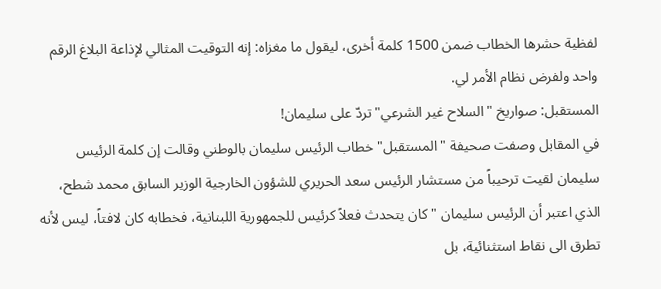لفظية حشرها الخطاب ضمن 1500 كلمة أخرى، ليقول ما مغزاه: إنه التوقيت المثالي لإذاعة البلاغ الرقم واحد ولفرض نظام الأمر لي.
المستقبل: صواريخ "السلاح غير الشرعي" تردّ على سليمان!
في المقابل وصفت صحيفة "المستقبل" خطاب الرئيس سليمان بالوطني وقالت إن كلمة الرئيس سليمان لقيت ترحيباً من مستشار الرئيس سعد الحريري للشؤون الخارجية الوزير السابق محمد شطح، الذي اعتبر أن الرئيس سليمان "كان يتحدث فعلاً كرئيس للجمهورية اللبنانية، فخطابه كان لافتاً، ليس لأنه تطرق الى نقاط استثنائية، بل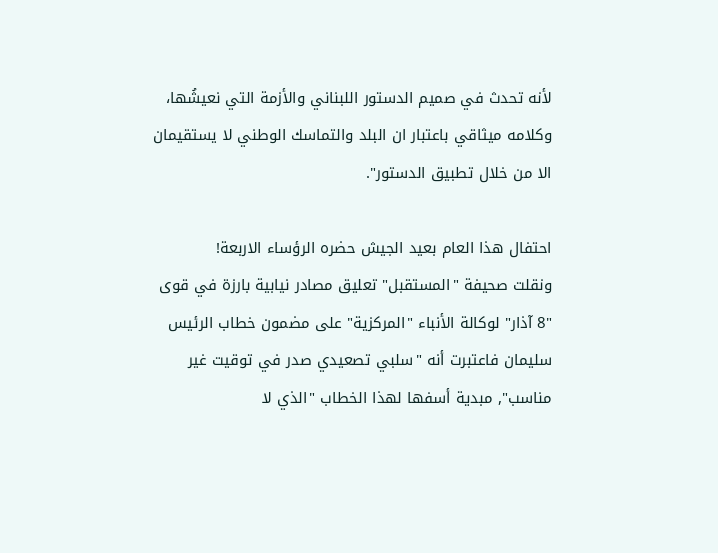لأنه تحدث في صميم الدستور اللبناني والأزمة التي نعيشُها، وكلامه ميثاقي باعتبار ان البلد والتماسك الوطني لا يستقيمان الا من خلال تطبيق الدستور".

احتفال هذا العام بعيد الجيش حضره الرؤساء الاربعة!
ونقلت صحيفة "المستقبل" تعليق مصادر نيابية بارزة في قوى "8 آذار" لوكالة الأنباء "المركزية" على مضمون خطاب الرئيس سليمان فاعتبرت أنه "سلبي تصعيدي صدر في توقيت غير مناسب", مبدية أسفها لهذا الخطاب "الذي لا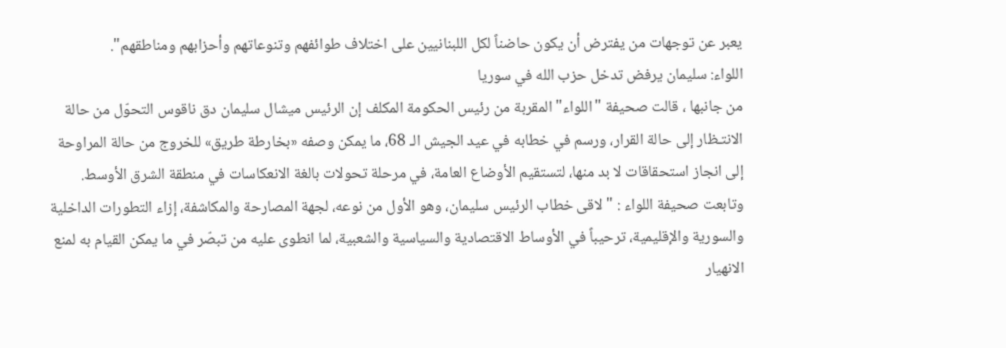يعبر عن توجهات من يفترض أن يكون حاضناً لكل اللبنانيين على اختلاف طوائفهم وتنوعاتهم وأحزابهم ومناطقهم".
اللواء: سليمان يرفض تدخل حزب الله في سوريا
من جانبها ، قالت صحيفة "اللواء" المقربة من رئيس الحكومة المكلف إن الرئيس ميشال سليمان دق ناقوس التحوّل من حالة الانتـظار إلى حالة القرار، ورسم في خطابه في عيد الجيش الـ 68، ما يمكن وصفه «بخارطة طريق» للخروج من حالة المراوحة إلى انجاز استحقاقات لا بد منها، لتستقيم الأوضاع العامة، في مرحلة تحولات بالغة الانعكاسات في منطقة الشرق الأوسط.
وتابعت صحيفة اللواء : "لاقى خطاب الرئيس سليمان، وهو الأول من نوعه، لجهة المصارحة والمكاشفة، إزاء التطورات الداخلية والسورية والإقليمية، ترحيباً في الأوساط الاقتصادية والسياسية والشعبية، لما انطوى عليه من تبصّر في ما يمكن القيام به لمنع الانهيار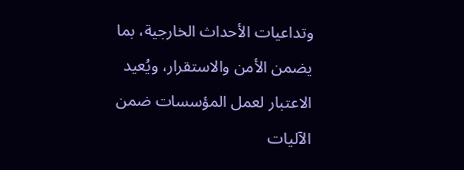وتداعيات الأحداث الخارجية، بما يضمن الأمن والاستقرار، ويُعيد الاعتبار لعمل المؤسسات ضمن الآليات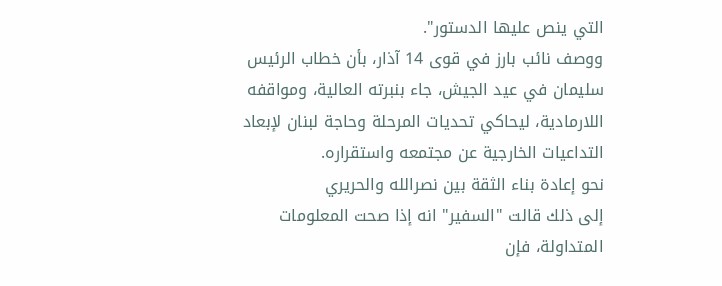التي ينص عليها الدستور".
ووصف نائب بارز في قوى 14 آذار، بأن خطاب الرئيس سليمان في عيد الجيش، جاء بنبرته العالية، ومواقفه اللارمادية، ليحاكي تحديات المرحلة وحاجة لبنان لإبعاد التداعيات الخارجية عن مجتمعه واستقراره.
نحو إعادة بناء الثقة بين نصرالله والحريري
إلى ذلك قالت "السفير" انه إذا صحت المعلومات المتداولة، فإن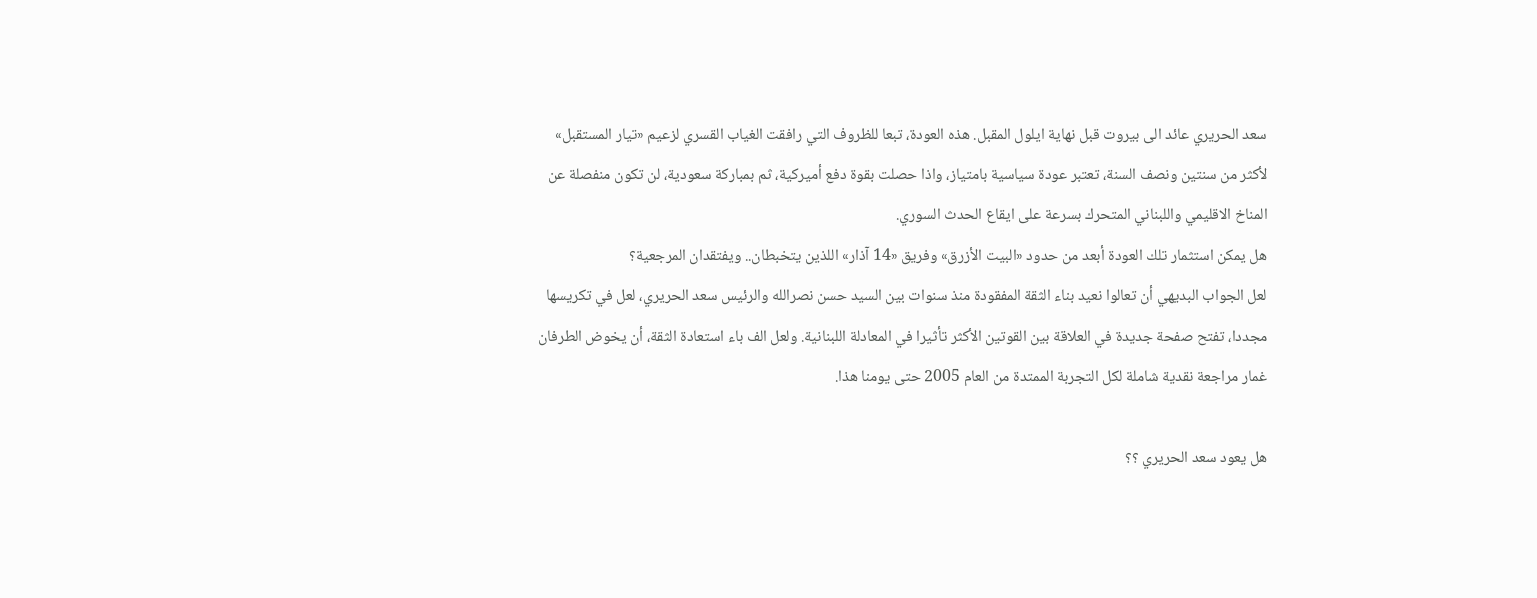سعد الحريري عائد الى بيروت قبل نهاية ايلول المقبل. هذه العودة، تبعا للظروف التي رافقت الغياب القسري لزعيم «تيار المستقبل» لأكثر من سنتين ونصف السنة، تعتبر عودة سياسية بامتياز، واذا حصلت بقوة دفع أميركية، ثم بمباركة سعودية، لن تكون منفصلة عن المناخ الاقليمي واللبناني المتحرك بسرعة على ايقاع الحدث السوري.
هل يمكن استثمار تلك العودة أبعد من حدود «البيت الأزرق» وفريق «14 آذار» اللذين يتخبطان.. ويفتقدان المرجعية؟
لعل الجواب البديهي أن تعالوا نعيد بناء الثقة المفقودة منذ سنوات بين السيد حسن نصرالله والرئيس سعد الحريري، لعل في تكريسها مجددا، تفتح صفحة جديدة في العلاقة بين القوتين الأكثر تأثيرا في المعادلة اللبنانية. ولعل الف باء استعادة الثقة، أن يخوض الطرفان غمار مراجعة نقدية شاملة لكل التجربة الممتدة من العام 2005 حتى يومنا هذا.

هل يعود سعد الحريري ؟؟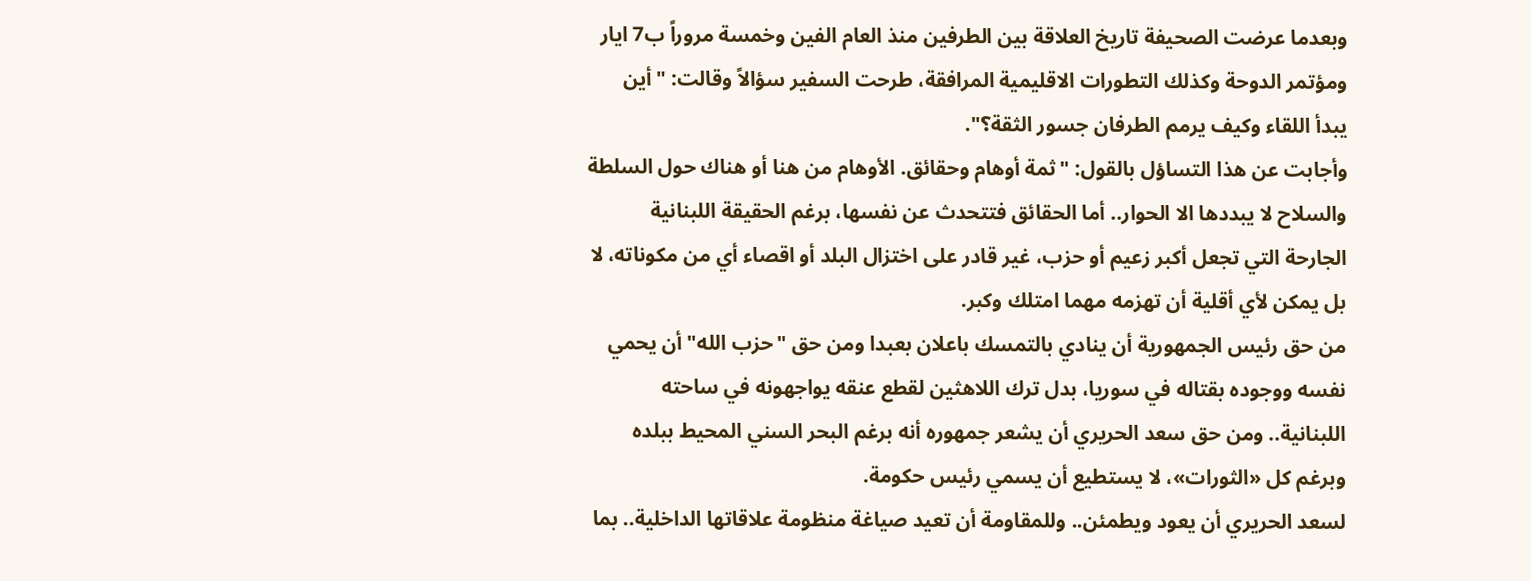وبعدما عرضت الصحيفة تاريخ العلاقة بين الطرفين منذ العام الفين وخمسة مروراً ب7 ايار ومؤتمر الدوحة وكذلك التطورات الاقليمية المرافقة، طرحت السفير سؤالاً وقالت: "أين يبدأ اللقاء وكيف يرمم الطرفان جسور الثقة؟".
وأجابت عن هذا التساؤل بالقول: "ثمة أوهام وحقائق. الأوهام من هنا أو هناك حول السلطة والسلاح لا يبددها الا الحوار.. أما الحقائق فتتحدث عن نفسها، برغم الحقيقة اللبنانية الجارحة التي تجعل أكبر زعيم أو حزب، غير قادر على اختزال البلد أو اقصاء أي من مكوناته، لا بل يمكن لأي أقلية أن تهزمه مهما امتلك وكبر.
من حق رئيس الجمهورية أن ينادي بالتمسك باعلان بعبدا ومن حق "حزب الله" أن يحمي نفسه ووجوده بقتاله في سوريا، بدل ترك اللاهثين لقطع عنقه يواجهونه في ساحته اللبنانية.. ومن حق سعد الحريري أن يشعر جمهوره أنه برغم البحر السني المحيط ببلده وبرغم كل «الثورات»، لا يستطيع أن يسمي رئيس حكومة.
لسعد الحريري أن يعود ويطمئن.. وللمقاومة أن تعيد صياغة منظومة علاقاتها الداخلية.. بما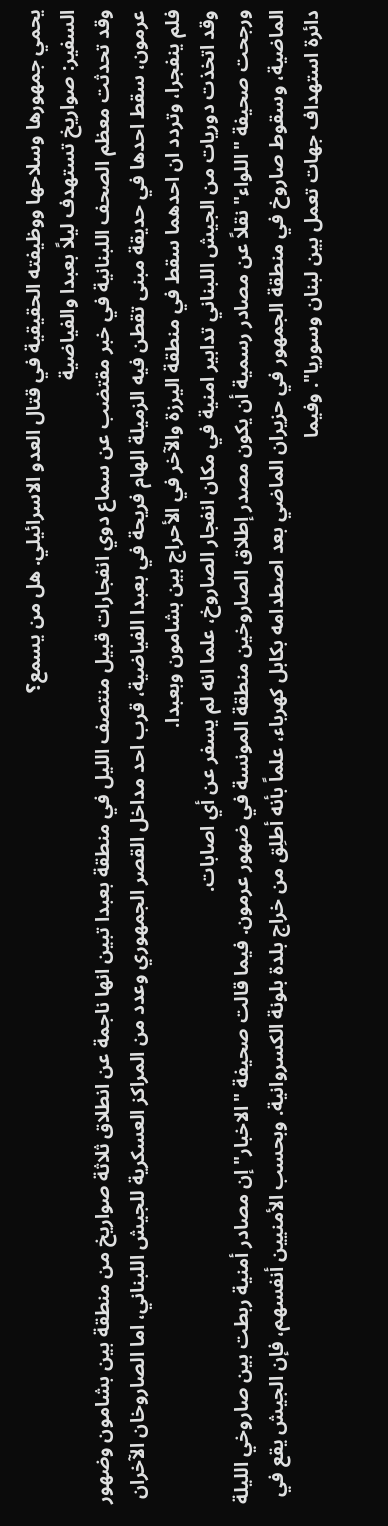يحمي جمهورها وسلاحها ووظيفته الحقيقية في قتال العدو الاسرائيلي. هل من يسمع؟
السفير: صواريخ تستهدف ليلاً بعبدا والفياضية
وقد تحدثت معظم الصحف اللبنانية في خبر مقتضب عن سماع دوي انفجارات قبيل منتصف الليل في منطقة بعبدا تبين انها ناجمة عن انطلاق ثلاثة صواريخ من منطقة بين بشامون وضهور عرمون، سقط احدها في حديقة مبنى تقطن فيه الزميلة الهام فريحة في بعبدا الفياضية، قرب احد مداخل القصر الجمهوري وعدد من المراكز العسكرية للجيش اللبناني، اما الصاروخان الآخران فلم ينفجرا، وتردد ان احدهما سقط في منطقة اليرزة والآخر في الأحراج بين بشامون وبعبدا.
وقد اتخذت دوريات من الجيش اللبناني تدابير امنية في مكان انفجار الصاروخ، علما انه لم يسفر عن أي اصابات.
ورجحت صحيفة "اللواء" نقلاً عن مصادر رسمية أن يكون مصدر إطلاق الصاروخين منطقة المونسة في ضهور عرمون. فيما قالت صحيفة "الاخبار" إن مصادر أمنية ربطت بين صاروخي الليلة الماضية، وسقوط صاروخ في منطقة الجمهور في حزيران الماضي بعد اصطدامه بكابل كهرباء، علماً بأنه أطلِق من خراج بلدة بلونة الكسروانية. وبحسب الأمنيين أنفسهم، فإن الجيش يقع في دائرة استهداف جهات تعمل بين لبنان وسوريا". وفيما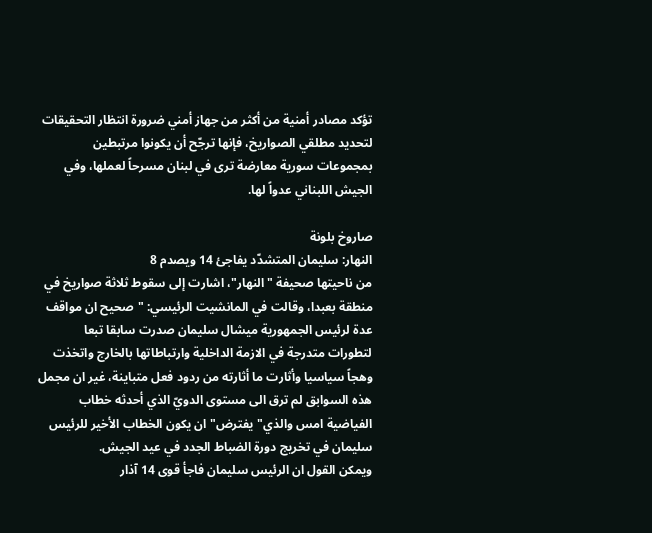تؤكد مصادر أمنية من أكثر من جهاز أمني ضرورة انتظار التحقيقات لتحديد مطلقي الصواريخ، فإنها ترجّح أن يكونوا مرتبطين بمجموعات سورية معارضة ترى في لبنان مسرحاً لعملها، وفي الجيش اللبناني عدواً لها.

صاروخ بلونة
النهار: سليمان المتشدّد يفاجئ 14 ويصدم 8
من ناحيتها صحيفة "النهار"، اشارت إلى سقوط ثلاثة صواريخ في منطقة بعبدا، وقالت في المانشيت الرئيسي: "صحيح ان مواقف عدة لرئيس الجمهورية ميشال سليمان صدرت سابقا تبعا لتطورات متدرجة في الازمة الداخلية وارتباطاتها بالخارج واتخذت وهجاً سياسيا وأثارت ما أثارته من ردود فعل متباينة، غير ان مجمل هذه السوابق لم ترق الى مستوى الدويّ الذي أحدثه خطاب الفياضية امس والذي"يفترض" ان يكون الخطاب الأخير للرئيس سليمان في تخريج دورة الضباط الجدد في عيد الجيش.
ويمكن القول ان الرئيس سليمان فاجأ قوى 14 آذار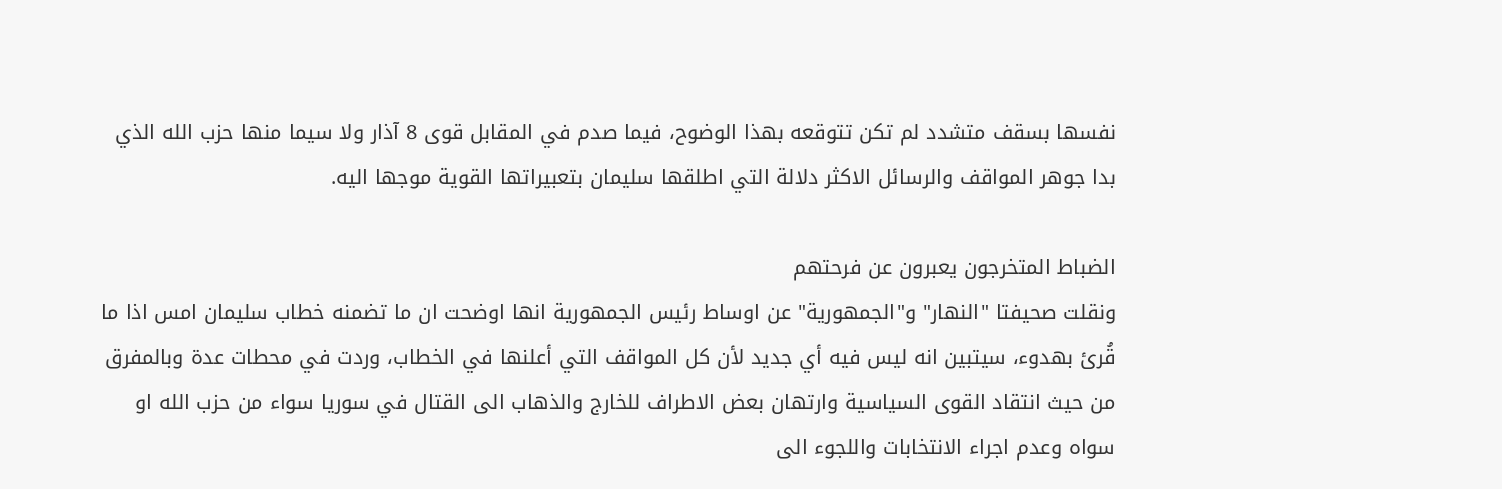نفسها بسقف متشدد لم تكن تتوقعه بهذا الوضوح، فيما صدم في المقابل قوى 8 آذار ولا سيما منها حزب الله الذي بدا جوهر المواقف والرسائل الاكثر دلالة التي اطلقها سليمان بتعبيراتها القوية موجها اليه.

الضباط المتخرجون يعبرون عن فرحتهم
ونقلت صحيفتا "النهار" و"الجمهورية" عن اوساط رئيس الجمهورية انها اوضحت ان ما تضمنه خطاب سليمان امس اذا ما قُرئ بهدوء، سيتبين انه ليس فيه أي جديد لأن كل المواقف التي أعلنها في الخطاب، وردت في محطات عدة وبالمفرق من حيث انتقاد القوى السياسية وارتهان بعض الاطراف للخارج والذهاب الى القتال في سوريا سواء من حزب الله او سواه وعدم اجراء الانتخابات واللجوء الى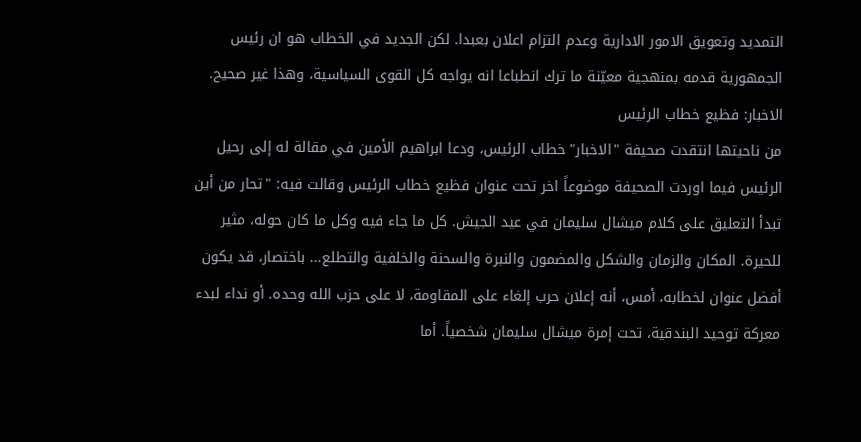التمديد وتعويق الامور الادارية وعدم التزام اعلان بعبدا. لكن الجديد في الخطاب هو ان رئيس الجمهورية قدمه بمنهجية معيّنة ما ترك انطباعا انه يواجه كل القوى السياسية، وهذا غير صحيح.
الاخبار: فظيع خطاب الرئيس
من ناحيتها انتقدت صحيفة "الاخبار" خطاب الرئيس، ودعا ابراهيم الأمين في مقالة له إلى رحيل الرئيس فيما اوردت الصحيفة موضوعاً اخر تحت عنوان فظيع خطاب الرئيس وقالت فيه: "تحار من أين تبدأ التعليق على كلام ميشال سليمان في عيد الجيش. كل ما جاء فيه وكل ما كان حوله، مثير للحيرة. المكان والزمان والشكل والمضمون والنبرة والسحنة والخلفية والتطلع... باختصار، قد يكون أفضل عنوان لخطابه، أمس، أنه إعلان حرب إلغاء على المقاومة، لا على حزب الله وحده. أو نداء لبدء معركة توحيد البندقية، تحت إمرة ميشال سليمان شخصياً. أما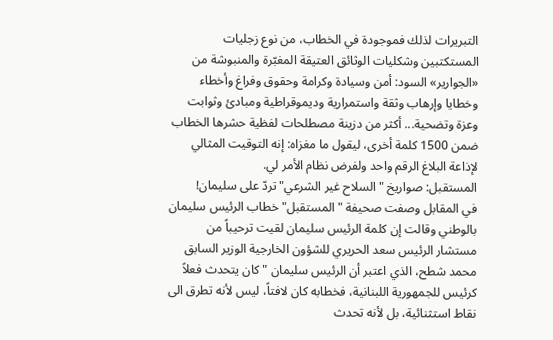التبريرات لذلك فموجودة في الخطاب، من نوع زجليات المستكتبين وشكليات الوثائق العتيقة المغبّرة والمنبوشة من «الجوارير» السود: أمن وسيادة وكرامة وحقوق وفراغ وأخطاء وخطايا وإرهاب وثقة واستمرارية وديموقراطية ومبادئ وثوابت وعزة وتضحية... أكثر من دزينة مصطلحات لفظية حشرها الخطاب ضمن 1500 كلمة أخرى، ليقول ما مغزاه: إنه التوقيت المثالي لإذاعة البلاغ الرقم واحد ولفرض نظام الأمر لي.
المستقبل: صواريخ "السلاح غير الشرعي" تردّ على سليمان!
في المقابل وصفت صحيفة "المستقبل" خطاب الرئيس سليمان بالوطني وقالت إن كلمة الرئيس سليمان لقيت ترحيباً من مستشار الرئيس سعد الحريري للشؤون الخارجية الوزير السابق محمد شطح، الذي اعتبر أن الرئيس سليمان "كان يتحدث فعلاً كرئيس للجمهورية اللبنانية، فخطابه كان لافتاً، ليس لأنه تطرق الى نقاط استثنائية، بل لأنه تحدث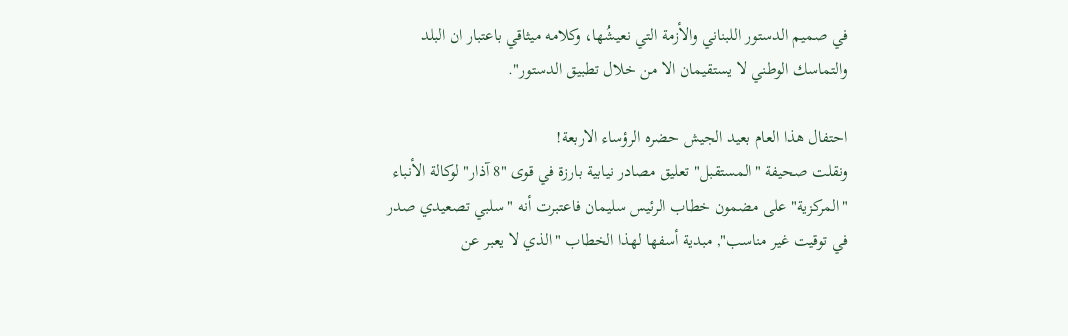في صميم الدستور اللبناني والأزمة التي نعيشُها، وكلامه ميثاقي باعتبار ان البلد والتماسك الوطني لا يستقيمان الا من خلال تطبيق الدستور".

احتفال هذا العام بعيد الجيش حضره الرؤساء الاربعة!
ونقلت صحيفة "المستقبل" تعليق مصادر نيابية بارزة في قوى "8 آذار" لوكالة الأنباء "المركزية" على مضمون خطاب الرئيس سليمان فاعتبرت أنه "سلبي تصعيدي صدر في توقيت غير مناسب", مبدية أسفها لهذا الخطاب "الذي لا يعبر عن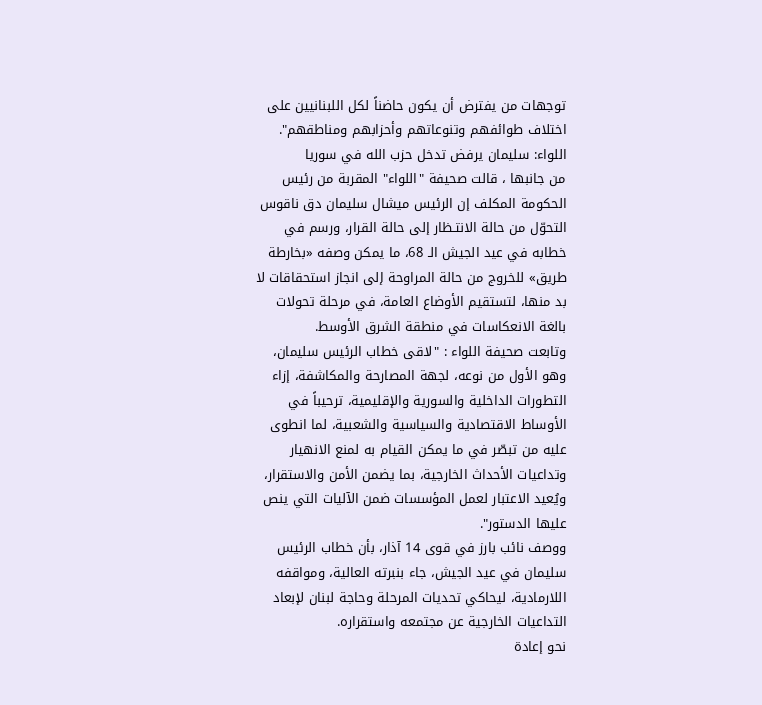توجهات من يفترض أن يكون حاضناً لكل اللبنانيين على اختلاف طوائفهم وتنوعاتهم وأحزابهم ومناطقهم".
اللواء: سليمان يرفض تدخل حزب الله في سوريا
من جانبها ، قالت صحيفة "اللواء" المقربة من رئيس الحكومة المكلف إن الرئيس ميشال سليمان دق ناقوس التحوّل من حالة الانتـظار إلى حالة القرار، ورسم في خطابه في عيد الجيش الـ 68، ما يمكن وصفه «بخارطة طريق» للخروج من حالة المراوحة إلى انجاز استحقاقات لا بد منها، لتستقيم الأوضاع العامة، في مرحلة تحولات بالغة الانعكاسات في منطقة الشرق الأوسط.
وتابعت صحيفة اللواء : "لاقى خطاب الرئيس سليمان، وهو الأول من نوعه، لجهة المصارحة والمكاشفة، إزاء التطورات الداخلية والسورية والإقليمية، ترحيباً في الأوساط الاقتصادية والسياسية والشعبية، لما انطوى عليه من تبصّر في ما يمكن القيام به لمنع الانهيار وتداعيات الأحداث الخارجية، بما يضمن الأمن والاستقرار، ويُعيد الاعتبار لعمل المؤسسات ضمن الآليات التي ينص عليها الدستور".
ووصف نائب بارز في قوى 14 آذار، بأن خطاب الرئيس سليمان في عيد الجيش، جاء بنبرته العالية، ومواقفه اللارمادية، ليحاكي تحديات المرحلة وحاجة لبنان لإبعاد التداعيات الخارجية عن مجتمعه واستقراره.
نحو إعادة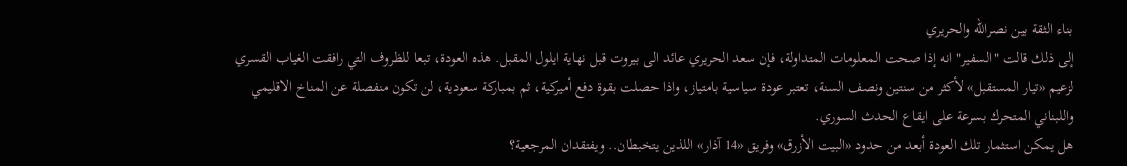بناء الثقة بين نصرالله والحريري
إلى ذلك قالت "السفير" انه إذا صحت المعلومات المتداولة، فإن سعد الحريري عائد الى بيروت قبل نهاية ايلول المقبل. هذه العودة، تبعا للظروف التي رافقت الغياب القسري لزعيم «تيار المستقبل» لأكثر من سنتين ونصف السنة، تعتبر عودة سياسية بامتياز، واذا حصلت بقوة دفع أميركية، ثم بمباركة سعودية، لن تكون منفصلة عن المناخ الاقليمي واللبناني المتحرك بسرعة على ايقاع الحدث السوري.
هل يمكن استثمار تلك العودة أبعد من حدود «البيت الأزرق» وفريق «14 آذار» اللذين يتخبطان.. ويفتقدان المرجعية؟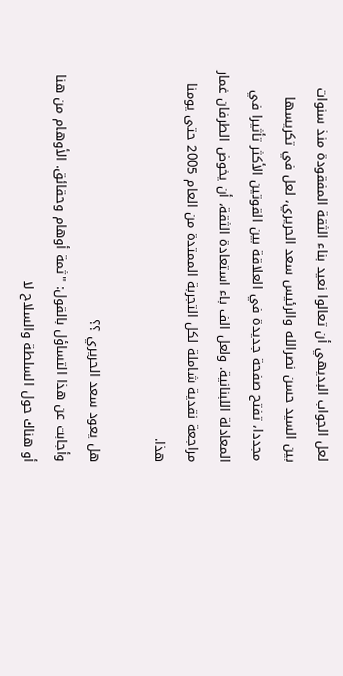لعل الجواب البديهي أن تعالوا نعيد بناء الثقة المفقودة منذ سنوات بين السيد حسن نصرالله والرئيس سعد الحريري، لعل في تكريسها مجددا، تفتح صفحة جديدة في العلاقة بين القوتين الأكثر تأثيرا في المعادلة اللبنانية. ولعل الف باء استعادة الثقة، أن يخوض الطرفان غمار مراجعة نقدية شاملة لكل التجربة الممتدة من العام 2005 حتى يومنا هذا.

هل يعود سعد الحريري ؟؟
وأجابت عن هذا التساؤل بالقول: "ثمة أوهام وحقائق. الأوهام من هنا أو هناك حول السلطة والسلاح لا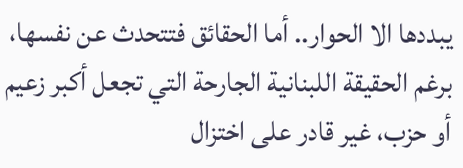يبددها الا الحوار.. أما الحقائق فتتحدث عن نفسها، برغم الحقيقة اللبنانية الجارحة التي تجعل أكبر زعيم أو حزب، غير قادر على اختزال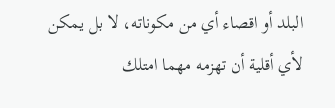البلد أو اقصاء أي من مكوناته، لا بل يمكن لأي أقلية أن تهزمه مهما امتلك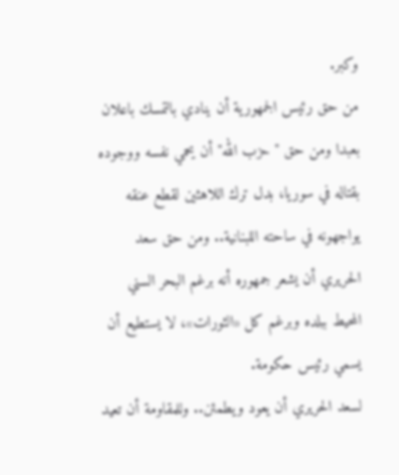وكبر.
من حق رئيس الجمهورية أن ينادي بالتمسك باعلان بعبدا ومن حق "حزب الله" أن يحمي نفسه ووجوده بقتاله في سوريا، بدل ترك اللاهثين لقطع عنقه يواجهونه في ساحته اللبنانية.. ومن حق سعد الحريري أن يشعر جمهوره أنه برغم البحر السني المحيط ببلده وبرغم كل «الثورات»، لا يستطيع أن يسمي رئيس حكومة.
لسعد الحريري أن يعود ويطمئن.. وللمقاومة أن تعيد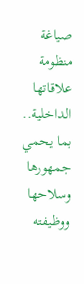صياغة منظومة علاقاتها الداخلية.. بما يحمي جمهورها وسلاحها ووظيفته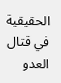الحقيقية في قتال العدو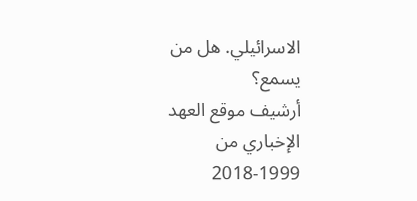الاسرائيلي. هل من يسمع؟
أرشيف موقع العهد الإخباري من 1999-2018